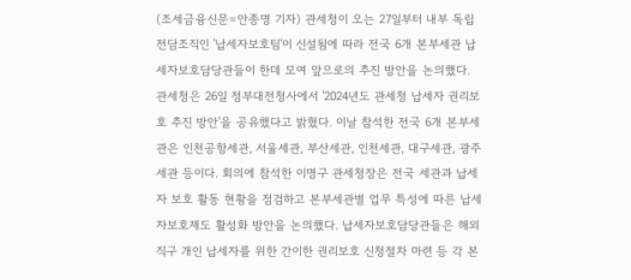(조세금융신문=안종명 기자) 관세청이 오는 27일부터 내부 독립 전담조직인 '납세자보호팀'이 신설됨에 따라 전국 6개 본부세관 납세자보호담당관들이 한데 모여 앞으로의 추진 방안을 논의했다. 관세청은 26일 정부대전청사에서 '2024년도 관세청 납세자 권리보호 추진 방안'을 공유했다고 밝혔다. 이날 참석한 전국 6개 본부세관은 인천공항세관, 서울세관, 부산세관, 인천세관, 대구세관, 광주세관 등이다. 회의에 참석한 이명구 관세청장은 전국 세관과 납세자 보호 활동 현황을 점검하고 본부세관별 업무 특성에 따른 납세자보호제도 활성화 방안을 논의했다. 납세자보호담당관들은 해외직구 개인 납세자를 위한 간이한 권리보호 신청절차 마련 등 각 본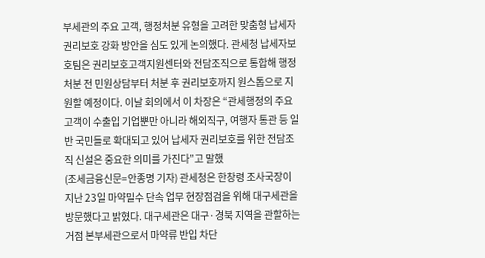부세관의 주요 고객, 행정처분 유형을 고려한 맞춤형 납세자 권리보호 강화 방안을 심도 있게 논의했다. 관세청 납세자보호팀은 권리보호고객지원센터와 전담조직으로 통합해 행정처분 전 민원상담부터 처분 후 권리보호까지 원스톱으로 지원할 예정이다. 이날 회의에서 이 차장은 “관세행정의 주요 고객이 수출입 기업뿐만 아니라 해외직구, 여행자 통관 등 일반 국민들로 확대되고 있어 납세자 권리보호를 위한 전담조직 신설은 중요한 의미를 가진다”고 말했
(조세금융신문=안종명 기자) 관세청은 한창령 조사국장이 지난 23일 마약밀수 단속 업무 현장점검을 위해 대구세관을 방문했다고 밝혔다. 대구세관은 대구·경북 지역을 관할하는 거점 본부세관으로서 마약류 반입 차단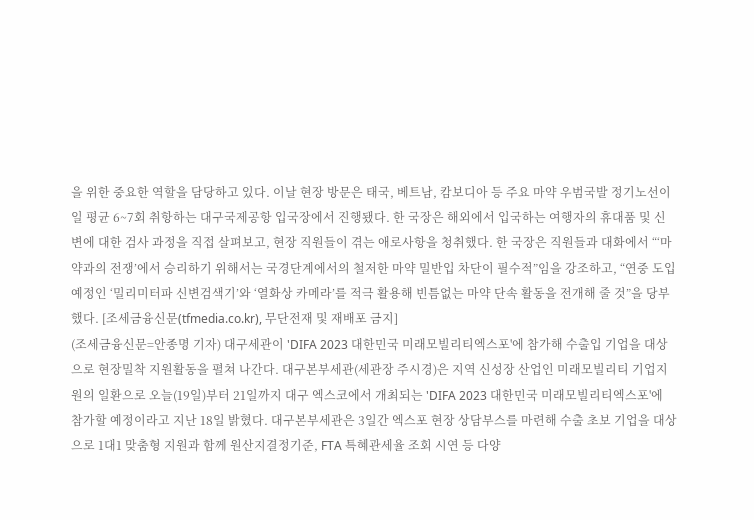을 위한 중요한 역할을 담당하고 있다. 이날 현장 방문은 태국, 베트남, 캄보디아 등 주요 마약 우범국발 정기노선이 일 평균 6~7회 취항하는 대구국제공항 입국장에서 진행됐다. 한 국장은 해외에서 입국하는 여행자의 휴대품 및 신변에 대한 검사 과정을 직접 살펴보고, 현장 직원들이 겪는 애로사항을 청취했다. 한 국장은 직원들과 대화에서 “‘마약과의 전쟁’에서 승리하기 위해서는 국경단계에서의 철저한 마약 밀반입 차단이 필수적”임을 강조하고, “연중 도입 예정인 ‘밀리미터파 신변검색기’와 ‘열화상 카메라’를 적극 활용해 빈틈없는 마약 단속 활동을 전개해 줄 것”을 당부했다. [조세금융신문(tfmedia.co.kr), 무단전재 및 재배포 금지]
(조세금융신문=안종명 기자) 대구세관이 'DIFA 2023 대한민국 미래모빌리티엑스포'에 참가해 수출입 기업을 대상으로 현장밀착 지원활동을 펼쳐 나간다. 대구본부세관(세관장 주시경)은 지역 신성장 산업인 미래모빌리티 기업지원의 일환으로 오늘(19일)부터 21일까지 대구 엑스코에서 개최되는 'DIFA 2023 대한민국 미래모빌리티엑스포'에 참가할 예정이라고 지난 18일 밝혔다. 대구본부세관은 3일간 엑스포 현장 상담부스를 마련해 수출 초보 기업을 대상으로 1대1 맞춤형 지원과 함께 원산지결정기준, FTA 특혜관세율 조회 시연 등 다양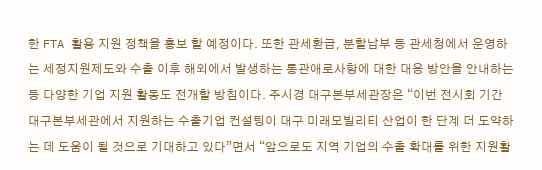한 FTA 활용 지원 정책을 홍보 할 예정이다. 또한 관세환급, 분할납부 등 관세청에서 운영하는 세정지원제도와 수출 이후 해외에서 발생하는 통관애로사항에 대한 대응 방안을 안내하는 등 다양한 기업 지원 활동도 전개할 방침이다. 주시경 대구본부세관장은 “이번 전시회 기간 대구본부세관에서 지원하는 수출기업 컨설팅이 대구 미래모빌리티 산업이 한 단계 더 도약하는 데 도움이 될 것으로 기대하고 있다”면서 “앞으로도 지역 기업의 수출 확대를 위한 지원활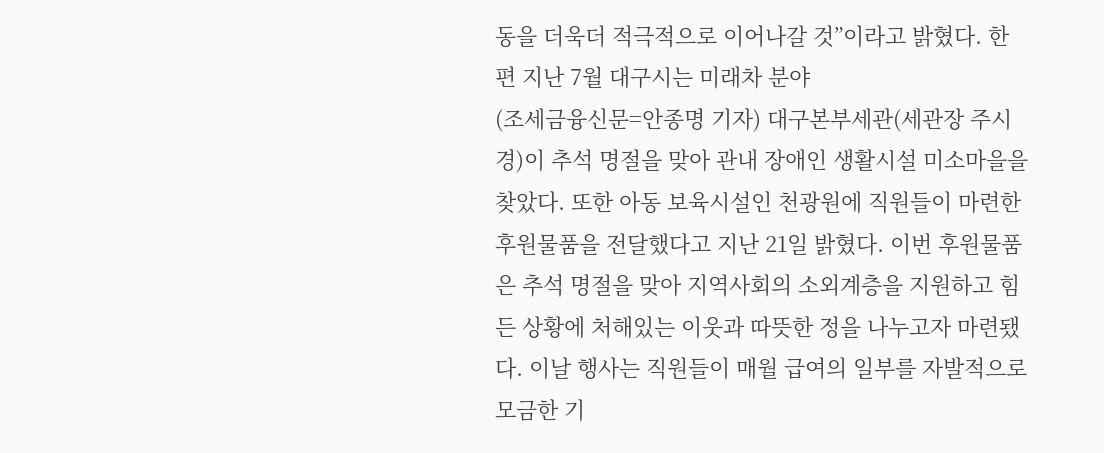동을 더욱더 적극적으로 이어나갈 것”이라고 밝혔다. 한편 지난 7월 대구시는 미래차 분야
(조세금융신문=안종명 기자) 대구본부세관(세관장 주시경)이 추석 명절을 맞아 관내 장애인 생활시설 미소마을을 찾았다. 또한 아동 보육시설인 천광원에 직원들이 마련한 후원물품을 전달했다고 지난 21일 밝혔다. 이번 후원물품은 추석 명절을 맞아 지역사회의 소외계층을 지원하고 힘든 상황에 처해있는 이웃과 따뜻한 정을 나누고자 마련됐다. 이날 행사는 직원들이 매월 급여의 일부를 자발적으로 모금한 기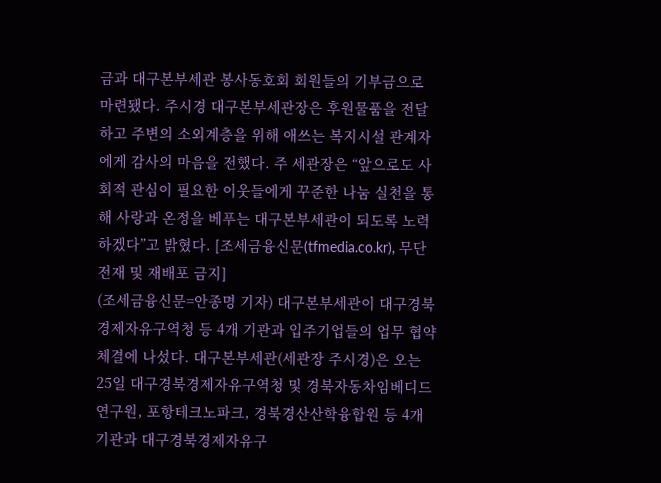금과 대구본부세관 봉사동호회 회원들의 기부금으로 마련됐다. 주시경 대구본부세관장은 후원물품을 전달하고 주변의 소외계층을 위해 애쓰는 복지시설 관계자에게 감사의 마음을 전했다. 주 세관장은 “앞으로도 사회적 관심이 필요한 이웃들에게 꾸준한 나눔 실천을 통해 사랑과 온정을 베푸는 대구본부세관이 되도록 노력하겠다”고 밝혔다. [조세금융신문(tfmedia.co.kr), 무단전재 및 재배포 금지]
(조세금융신문=안종명 기자) 대구본부세관이 대구경북경제자유구역청 등 4개 기관과 입주기업들의 업무 협약 체결에 나섰다. 대구본부세관(세관장 주시경)은 오는 25일 대구경북경제자유구역청 및 경북자동차임베디드연구원, 포항테크노파크, 경북경산산학융합원 등 4개 기관과 대구경북경제자유구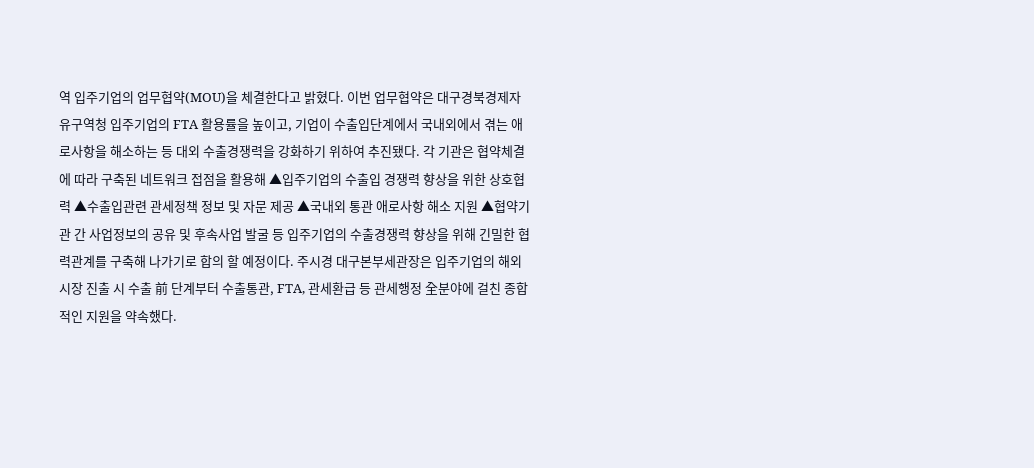역 입주기업의 업무협약(MOU)을 체결한다고 밝혔다. 이번 업무협약은 대구경북경제자유구역청 입주기업의 FTA 활용률을 높이고, 기업이 수출입단계에서 국내외에서 겪는 애로사항을 해소하는 등 대외 수출경쟁력을 강화하기 위하여 추진됐다. 각 기관은 협약체결에 따라 구축된 네트워크 접점을 활용해 ▲입주기업의 수출입 경쟁력 향상을 위한 상호협력 ▲수출입관련 관세정책 정보 및 자문 제공 ▲국내외 통관 애로사항 해소 지원 ▲협약기관 간 사업정보의 공유 및 후속사업 발굴 등 입주기업의 수출경쟁력 향상을 위해 긴밀한 협력관계를 구축해 나가기로 합의 할 예정이다. 주시경 대구본부세관장은 입주기업의 해외시장 진출 시 수출 前 단계부터 수출통관, FTA, 관세환급 등 관세행정 全분야에 걸친 종합적인 지원을 약속했다.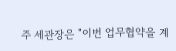주 세관장은 "이번 업무협약을 계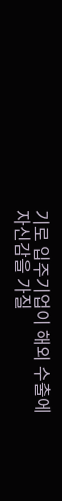기로 입주기업이 해외 수출에 자신감을 가질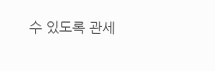수 있도록 관세